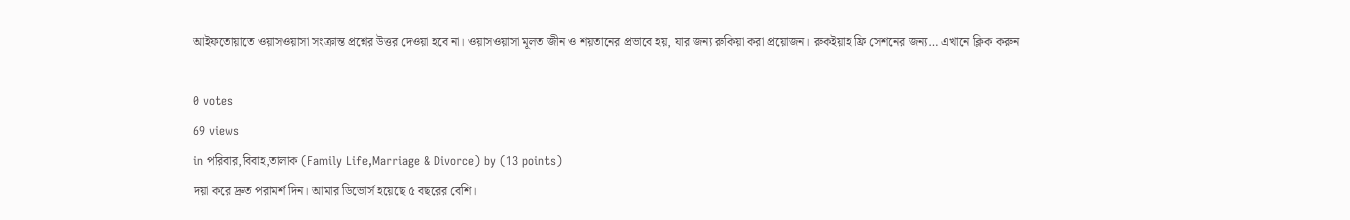আইফতোয়াতে ওয়াসওয়াসা সংক্রান্ত প্রশ্নের উত্তর দেওয়া হবে না। ওয়াসওয়াসা মূলত জীন ও শয়তানের প্রভাবে হয়, যার জন্য রুকিয়া করা প্রয়োজন। রুকইয়াহ ফ্রি সেশনের জন্য… এখানে ক্লিক করুন

0 votes
69 views
in পরিবার,বিবাহ,তালাক (Family Life,Marriage & Divorce) by (13 points)
দয়া করে দ্রুত পরামর্শ দিন। আমার ডিভোর্স হয়েছে ৫ বছরের বেশি।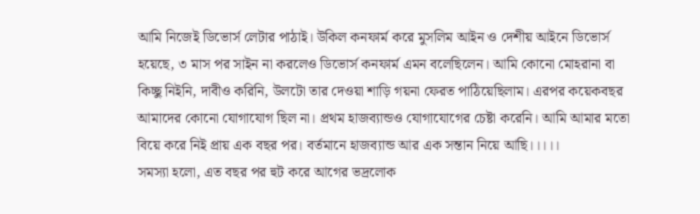আমি নিজেই ডিভোর্স লেটার পাঠাই। উকিল কনফার্ম করে মুসলিম আইন ও দেশীয় আইনে ডিভোর্স হয়েছে, ৩ মাস পর সাইন না করলেও ডিভোর্স কনফার্ম এমন বলেছিলেন। আমি কোনো মোহরানা বা কিচ্ছু নিইনি, দাবীও করিনি, উলটো তার দেওয়া শাড়ি গয়না ফেরত পাঠিয়েছিলাম। এরপর কয়েকবছর আমাদের কোনো যোগাযোগ ছিল না। প্রথম হাজব্যান্ডও যোগাযোগের চেষ্টা করেনি। আমি আমার মতো বিয়ে করে নিই প্রায় এক বছর পর। বর্তমানে হাজব্যান্ড আর এক সন্তান নিয়ে আছি।।।।।
সমস্যা হলো, এত বছর পর হুট করে আগের ভদ্রলোক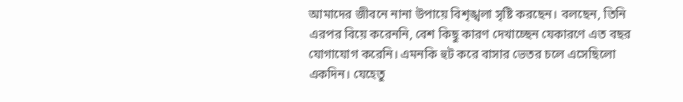আমাদের জীবনে নানা উপায়ে বিশৃঙ্খলা সৃষ্টি করছেন। বলছেন, তিনি এরপর বিয়ে করেননি, বেশ কিছু কারণ দেখাচ্ছেন যেকারণে এত বছর যোগাযোগ করেনি। এমনকি হুট করে বাসার ভেতর চলে এসেছিলো একদিন। যেহেতু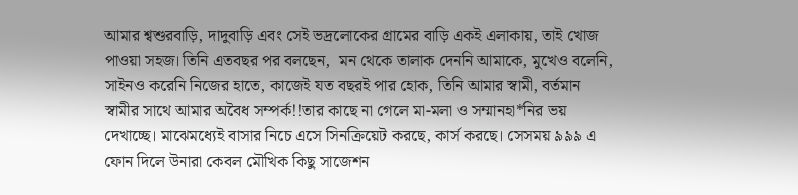আমার শ্বশুরবাড়ি, দাদুবাড়ি এবং সেই ভদ্রলোকের গ্রামের বাড়ি একই এলাকায়, তাই খোজ পাওয়া সহজ। তিনি এতবছর পর বলছেন,  মন থেকে তালাক দেননি আমাকে, মুখেও বলেনি, সাইনও করেনি নিজের হাতে, কাজেই যত বছরই পার হোক, তিনি আমার স্বামী, বর্তমান স্বামীর সাথে আমার অবৈধ সম্পর্ক!!তার কাছে না গেলে মা-মলা ও সম্মানহা*নির ভয় দেখাচ্ছে। মাঝেমধ্যেই বাসার নিচে এসে সিনক্রিয়েট করছে, কার্স করছে। সেসময় ৯৯৯ এ ফোন দিলে উনারা কেবল মৌখিক কিছু সাজেশন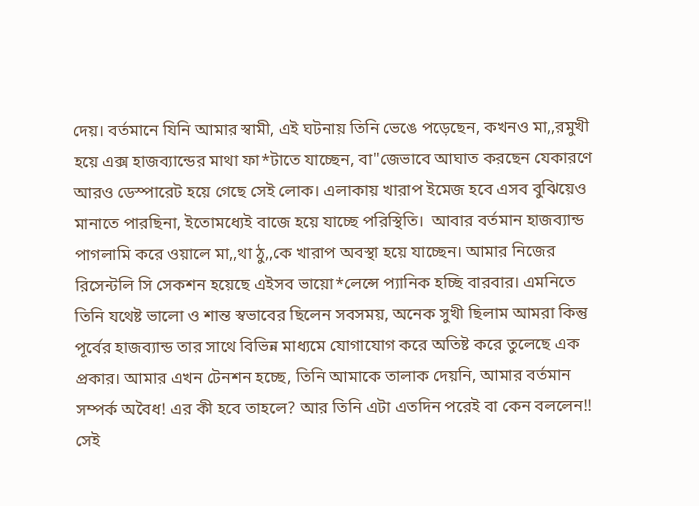দেয়। বর্তমানে যিনি আমার স্বামী, এই ঘটনায় তিনি ভেঙে পড়েছেন, কখনও মা,,রমুখী হয়ে এক্স হাজব্যান্ডের মাথা ফা*টাতে যাচ্ছেন, বা"জেভাবে আঘাত করছেন যেকারণে আরও ডেস্পারেট হয়ে গেছে সেই লোক। এলাকায় খারাপ ইমেজ হবে এসব বুঝিয়েও মানাতে পারছিনা, ইতোমধ্যেই বাজে হয়ে যাচ্ছে পরিস্থিতি।  আবার বর্তমান হাজব্যান্ড পাগলামি করে ওয়ালে মা,,থা ঠু,,কে খারাপ অবস্থা হয়ে যাচ্ছেন। আমার নিজের রিসেন্টলি সি সেকশন হয়েছে এইসব ভায়ো*লেন্সে প্যানিক হচ্ছি বারবার। এমনিতে তিনি যথেষ্ট ভালো ও শান্ত স্বভাবের ছিলেন সবসময়, অনেক সুখী ছিলাম আমরা কিন্তু পূর্বের হাজব্যান্ড তার সাথে বিভিন্ন মাধ্যমে যোগাযোগ করে অতিষ্ট করে তুলেছে এক প্রকার। আমার এখন টেনশন হচ্ছে, তিনি আমাকে তালাক দেয়নি, আমার বর্তমান সম্পর্ক অবৈধ! এর কী হবে তাহলে? আর তিনি এটা এতদিন পরেই বা কেন বললেন!! সেই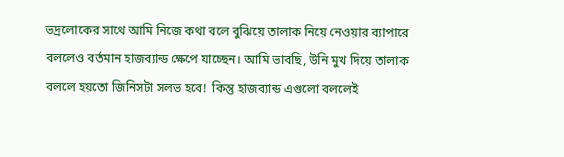ভদ্রলোকের সাথে আমি নিজে কথা বলে বুঝিয়ে তালাক নিয়ে নেওয়ার ব্যাপারে বললেও বর্তমান হাজব্যান্ড ক্ষেপে যাচ্ছেন। আমি ভাবছি, উনি মুখ দিয়ে তালাক বললে হয়তো জিনিসটা সলভ হবে!  কিন্তু হাজব্যান্ড এগুলো বললেই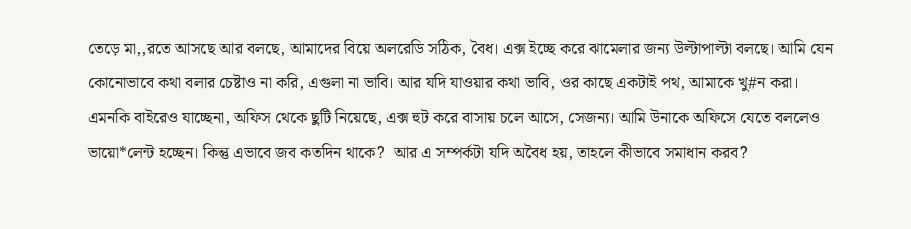তেড়ে মা,,রতে আসছে আর বলছে, আমাদের বিয়ে অলরেডি সঠিক, বৈধ। এক্স ইচ্ছে করে ঝামেলার জন্য উল্টাপাল্টা বলছে। আমি যেন কোনোভাবে কথা বলার চেষ্টাও না করি, এগুলা না ভাবি। আর যদি যাওয়ার কথা ভাবি, ওর কাছে একটাই পথ, আমাকে খু#ন করা। এমনকি বাইরেও যাচ্ছেনা, অফিস থেকে ছুটি নিয়েছে, এক্স হুট করে বাসায় চলে আসে, সেজন্য। আমি উনাকে অফিসে যেতে বললেও ভায়ো*লেন্ট হচ্ছেন। কিন্তু এভাবে জব কতদিন থাকে?  আর এ সম্পর্কটা যদি অবৈধ হয়, তাহলে কীভাবে সমাধান করব?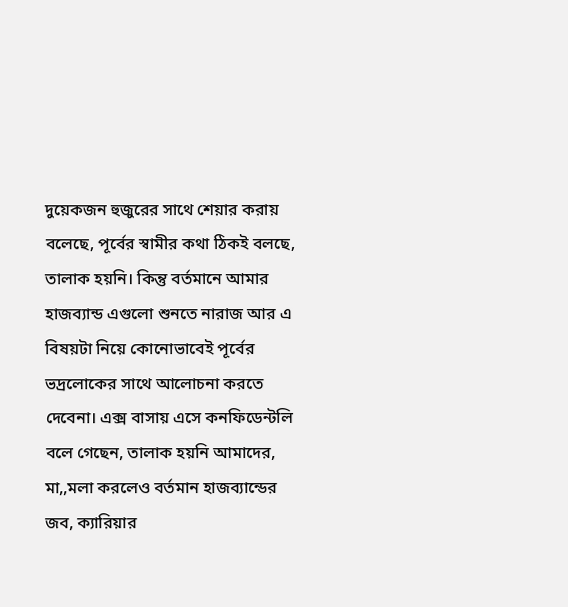দুয়েকজন হুজুরের সাথে শেয়ার করায় বলেছে, পূর্বের স্বামীর কথা ঠিকই বলছে, তালাক হয়নি। কিন্তু বর্তমানে আমার হাজব্যান্ড এগুলো শুনতে নারাজ আর এ বিষয়টা নিয়ে কোনোভাবেই পূর্বের ভদ্রলোকের সাথে আলোচনা করতে দেবেনা। এক্স বাসায় এসে কনফিডেন্টলি বলে গেছেন, তালাক হয়নি আমাদের, মা,,মলা করলেও বর্তমান হাজব্যান্ডের জব, ক্যারিয়ার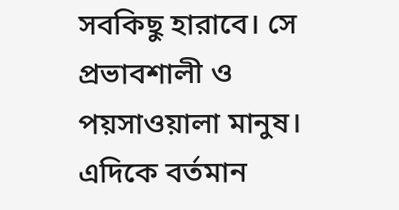সবকিছু হারাবে। সে প্রভাবশালী ও পয়সাওয়ালা মানুষ। এদিকে বর্তমান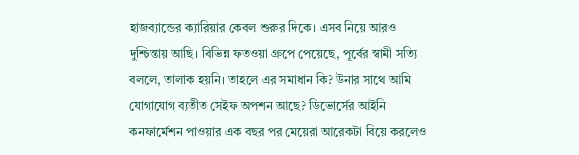হাজব্যান্ডের ক্যারিয়ার কেবল শুরুর দিকে। এসব নিয়ে আরও দুশ্চিন্তায় আছি। বিভিন্ন ফতওয়া গ্রুপে পেয়েছে, পূর্বের স্বামী সত্যি বললে, তালাক হয়নি। তাহলে এর সমাধান কি? উনার সাথে আমি যোগাযোগ ব্যতীত সেইফ অপশন আছে? ডিভোর্সের আইনি কনফার্মেশন পাওয়ার এক বছর পর মেয়েরা আরেকটা বিয়ে করলেও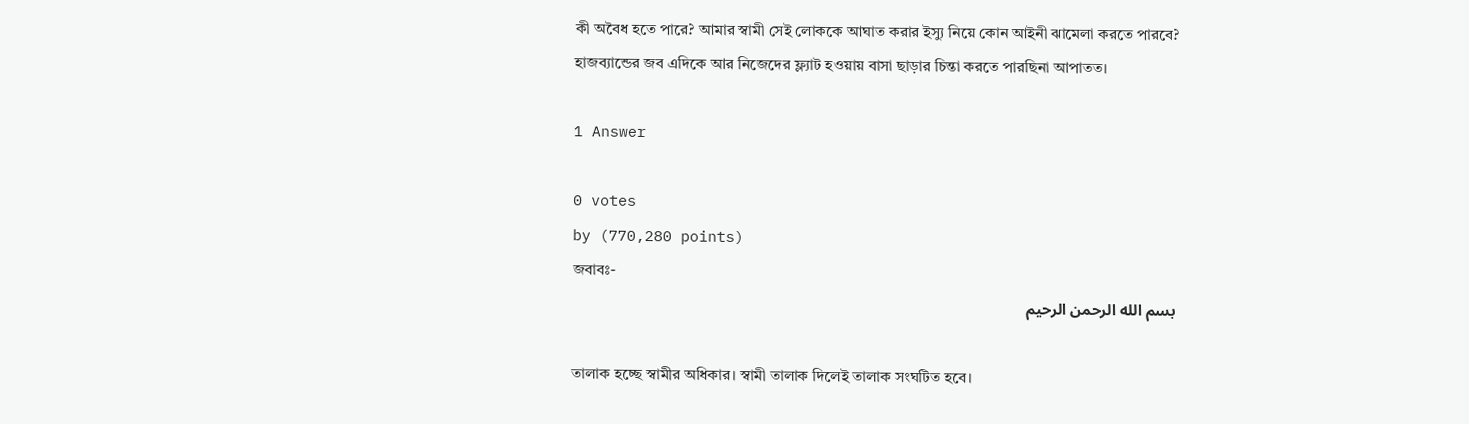কী অবৈধ হতে পারে? আমার স্বামী সেই লোককে আঘাত করার ইস্যু নিয়ে কোন আইনী ঝামেলা করতে পারবে? হাজব্যান্ডের জব এদিকে আর নিজেদের ফ্ল্যাট হওয়ায় বাসা ছাড়ার চিন্তা করতে পারছিনা আপাতত।

1 Answer

0 votes
by (770,280 points)
জবাবঃ-
بسم الله الرحمن الرحيم

তালাক হচ্ছে স্বামীর অধিকার। স্বামী তালাক দিলেই তালাক সংঘটিত হবে।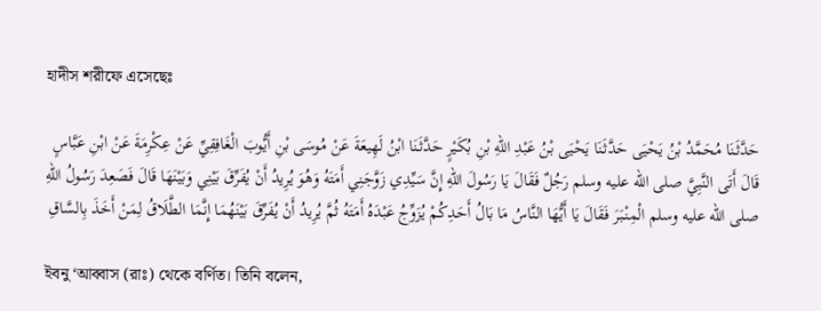হাদীস শরীফে এসেছেঃ

حَدَّثَنَا مُحَمَّدُ بْنُ يَحْيَى حَدَّثَنَا يَحْيَى بْنُ عَبْدِ اللهِ بْنِ بُكَيْرٍ حَدَّثَنَا ابْنُ لَهِيعَةَ عَنْ مُوسَى بْنِ أَيُّوبَ الْغَافِقِيِّ عَنْ عِكْرِمَةَ عَنْ ابْنِ عَبَّاسٍ قَالَ أَتَى النَّبِيَّ صلى الله عليه وسلم رَجُلٌ فَقَالَ يَا رَسُولَ اللهِ إِنَّ سَيِّدِي زَوَّجَنِي أَمَتَهُ وَهُوَ يُرِيدُ أَنْ يُفَرِّقَ بَيْنِي وَبَيْنَهَا قَالَ فَصَعِدَ رَسُولُ اللهِ صلى الله عليه وسلم الْمِنْبَرَ فَقَالَ يَا أَيُّهَا النَّاسُ مَا بَالُ أَحَدِكُمْ يُزَوِّجُ عَبْدَهُ أَمَتَهُ ثُمَّ يُرِيدُ أَنْ يُفَرِّقَ بَيْنَهُمَا إِنَّمَا الطَّلَاقُ لِمَنْ أَخَذَ بِالسَّاقِ

ইবনু ‘আব্বাস (রাঃ) থেকে বর্ণিত। তিনি বলেন,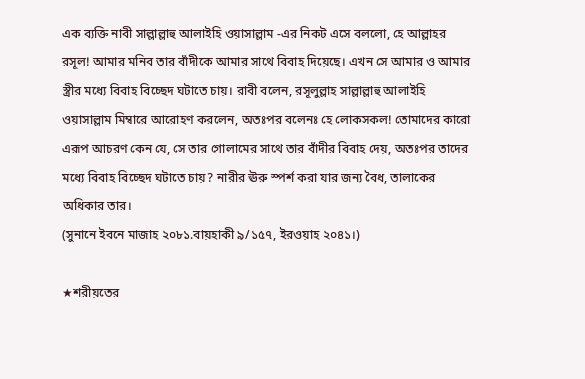এক ব্যক্তি নাবী সাল্লাল্লাহু আলাইহি ওয়াসাল্লাম -এর নিকট এসে বললো, হে আল্লাহর রসূল! আমার মনিব তার বাঁদীকে আমার সাথে বিবাহ দিয়েছে। এখন সে আমার ও আমার স্ত্রীর মধ্যে বিবাহ বিচ্ছেদ ঘটাতে চায়। রাবী বলেন, রসূলুল্লাহ সাল্লাল্লাহু আলাইহি ওয়াসাল্লাম মিম্বারে আরোহণ করলেন, অতঃপর বলেনঃ হে লোকসকল! তোমাদের কারো এরূপ আচরণ কেন যে, সে তার গোলামের সাথে তার বাঁদীর বিবাহ দেয়, অতঃপর তাদের মধ্যে বিবাহ বিচ্ছেদ ঘটাতে চায়? নারীর ঊরু স্পর্শ করা যার জন্য বৈধ, তালাকের অধিকার তার।
(সুনানে ইবনে মাজাহ ২০৮১.বায়হাকী ৯/১৫৭, ইরওয়াহ ২০৪১।)

★শরীয়তের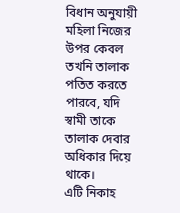বিধান অনুযায়ী  মহিলা নিজের উপর কেবল তখনি তালাক পতিত করতে পারবে, যদি স্বামী তাকে তালাক দেবার অধিকার দিয়ে থাকে।
এটি নিকাহ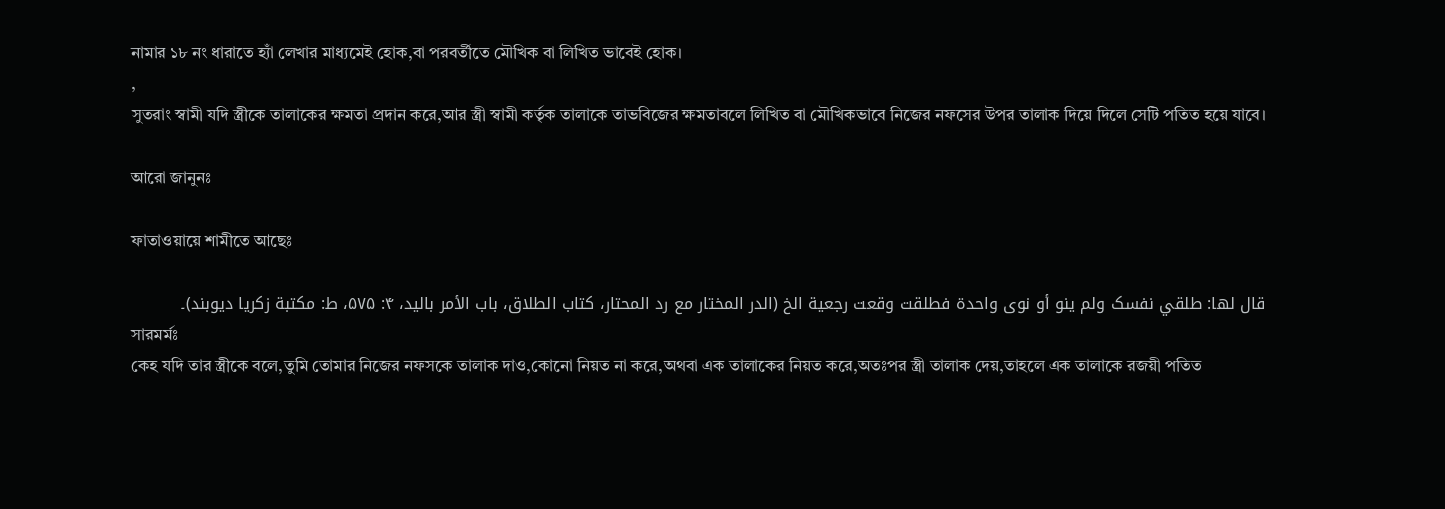নামার ১৮ নং ধারাতে হ্যাঁ লেখার মাধ্যমেই হোক,বা পরবর্তীতে মৌখিক বা লিখিত ভাবেই হোক।
,
সুতরাং স্বামী যদি স্ত্রীকে তালাকের ক্ষমতা প্রদান করে,আর স্ত্রী স্বামী কর্তৃক তালাকে তাভবিজের ক্ষমতাবলে লিখিত বা মৌখিকভাবে নিজের নফসের উপর তালাক দিয়ে দিলে সেটি পতিত হয়ে যাবে।

আরো জানুনঃ

ফাতাওয়ায়ে শামীতে আছেঃ

قال لھا: طلقي نفسک ولم ینو أو نوی واحدة فطلقت وقعت رجعیة الخ (الدر المختار مع رد المحتار، کتاب الطلاق، باب الأمر بالید، ۴: ۵۷۵، ط: مکتبة زکریا دیوبند)۔
সারমর্মঃ
কেহ যদি তার স্ত্রীকে বলে,তুমি তোমার নিজের নফসকে তালাক দাও,কোনো নিয়ত না করে,অথবা এক তালাকের নিয়ত করে,অতঃপর স্ত্রী তালাক দেয়,তাহলে এক তালাকে রজয়ী পতিত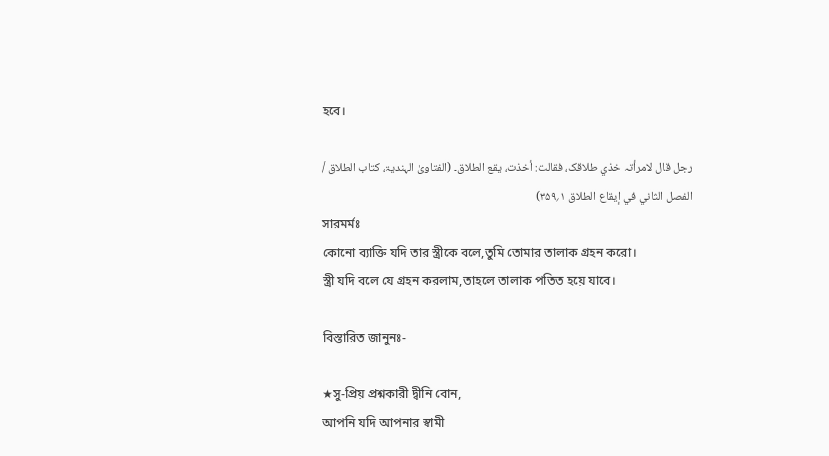হবে।

رجل قال لامرأتہ خذي طلاقک، فقالت: أخذت، یقع الطلاق۔ (الفتاویٰ الہندیۃ، کتاب الطلاق / الفصل الثاني في إیقاع الطلاق ۱؍۳۵۹)
সারমর্মঃ
কোনো ব্যাক্তি যদি তার স্ত্রীকে বলে,তুমি তোমার তালাক গ্রহন করো।
স্ত্রী যদি বলে যে গ্রহন করলাম,তাহলে তালাক পতিত হয়ে যাবে।

বিস্তারিত জানুনঃ-

★সু-প্রিয় প্রশ্নকারী দ্বীনি বোন,
আপনি যদি আপনার স্বামী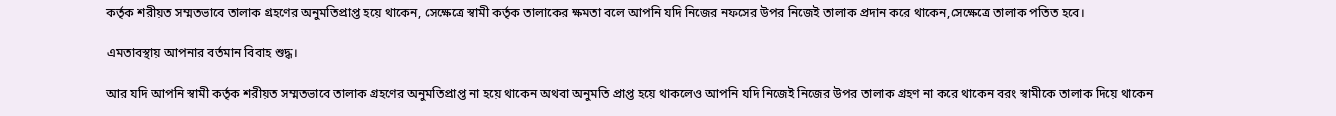কর্তৃক শরীয়ত সম্মতভাবে তালাক গ্রহণের অনুমতিপ্রাপ্ত হয়ে থাকেন, সেক্ষেত্রে স্বামী কর্তৃক তালাকের ক্ষমতা বলে আপনি যদি নিজের নফসের উপর নিজেই তালাক প্রদান করে থাকেন,সেক্ষেত্রে তালাক পতিত হবে।

এমতাবস্থায় আপনার বর্তমান বিবাহ শুদ্ধ।

আর যদি আপনি স্বামী কর্তৃক শরীয়ত সম্মতভাবে তালাক গ্রহণের অনুমতিপ্রাপ্ত না হয়ে থাকেন অথবা অনুমতি প্রাপ্ত হয়ে থাকলেও আপনি যদি নিজেই নিজের উপর তালাক গ্রহণ না করে থাকেন বরং স্বামীকে তালাক দিয়ে থাকেন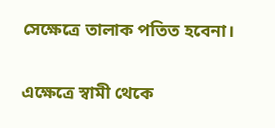সেক্ষেত্রে তালাক পতিত হবেনা।

এক্ষেত্রে স্বামী থেকে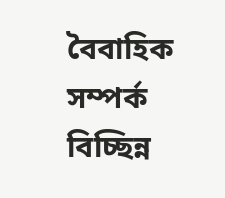বৈবাহিক সম্পর্ক বিচ্ছিন্ন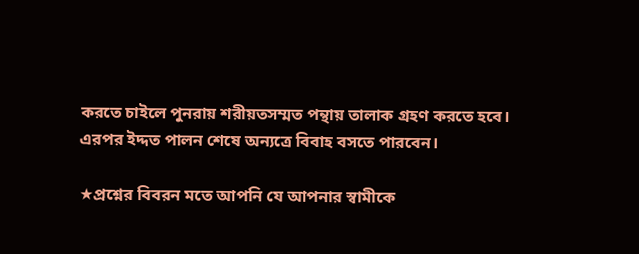করতে চাইলে পুনরায় শরীয়তসম্মত পন্থায় তালাক গ্রহণ করতে হবে।
এরপর ইদ্দত পালন শেষে অন্যত্রে বিবাহ বসতে পারবেন।

★প্রশ্নের বিবরন মতে আপনি যে আপনার স্বামীকে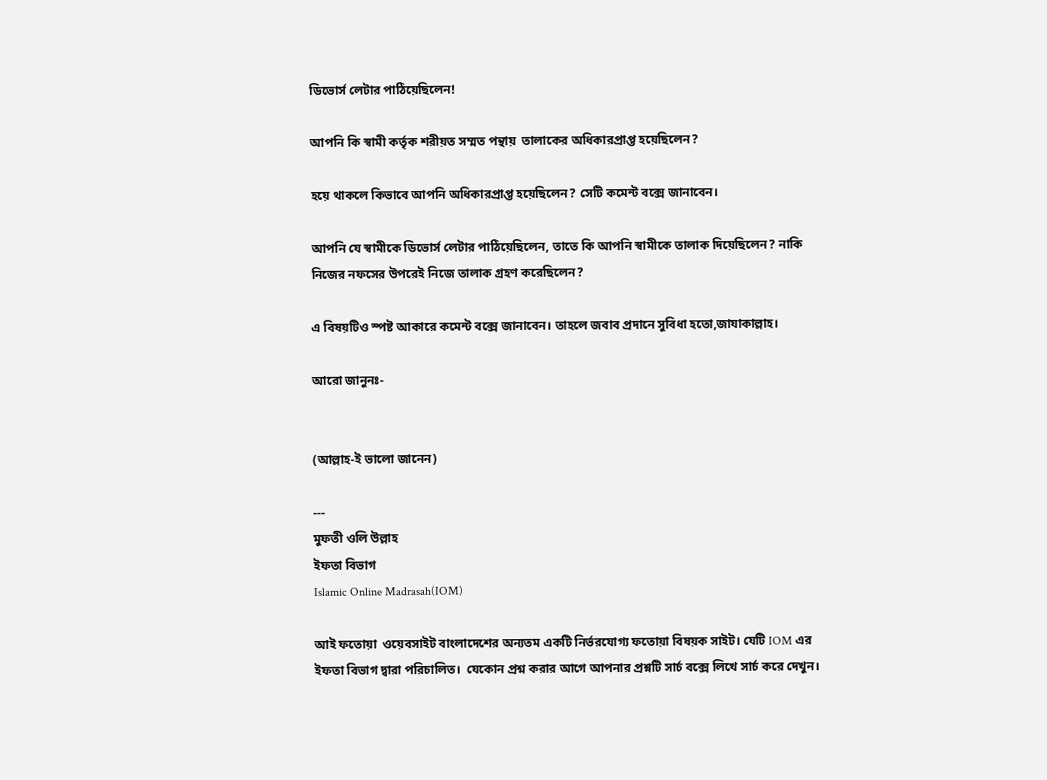ডিভোর্স লেটার পাঠিয়েছিলেন!

আপনি কি স্বামী কর্তৃক শরীয়ত সম্মত পন্থায়  তালাকের অধিকারপ্রাপ্ত হয়েছিলেন?

হয়ে থাকলে কিভাবে আপনি অধিকারপ্রাপ্ত হয়েছিলেন? সেটি কমেন্ট বক্সে জানাবেন।

আপনি যে স্বামীকে ডিভোর্স লেটার পাঠিয়েছিলেন, তাতে কি আপনি স্বামীকে তালাক দিয়েছিলেন? নাকি নিজের নফসের উপরেই নিজে তালাক গ্রহণ করেছিলেন?

এ বিষয়টিও স্পষ্ট আকারে কমেন্ট বক্সে জানাবেন। তাহলে জবাব প্রদানে সুবিধা হতো,জাযাকাল্লাহ।

আরো জানুনঃ-


(আল্লাহ-ই ভালো জানেন)

---
মুফতী ওলি উল্লাহ
ইফতা বিভাগ
Islamic Online Madrasah(IOM)

আই ফতোয়া  ওয়েবসাইট বাংলাদেশের অন্যতম একটি নির্ভরযোগ্য ফতোয়া বিষয়ক সাইট। যেটি IOM এর ইফতা বিভাগ দ্বারা পরিচালিত।  যেকোন প্রশ্ন করার আগে আপনার প্রশ্নটি সার্চ বক্সে লিখে সার্চ করে দেখুন।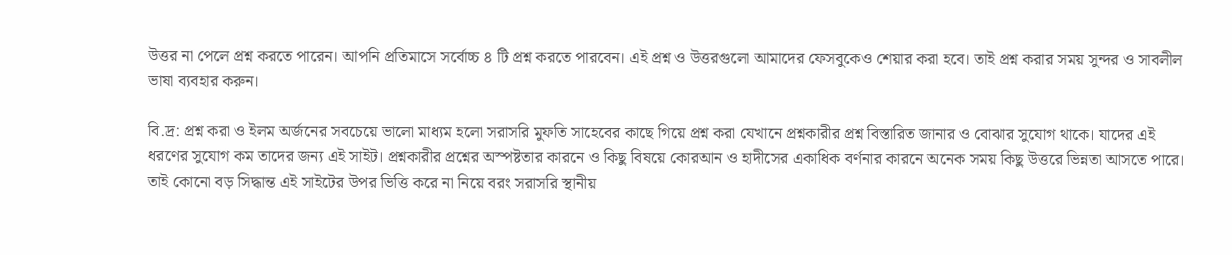উত্তর না পেলে প্রশ্ন করতে পারেন। আপনি প্রতিমাসে সর্বোচ্চ ৪ টি প্রশ্ন করতে পারবেন। এই প্রশ্ন ও উত্তরগুলো আমাদের ফেসবুকেও শেয়ার করা হবে। তাই প্রশ্ন করার সময় সুন্দর ও সাবলীল ভাষা ব্যবহার করুন।

বি.দ্র: প্রশ্ন করা ও ইলম অর্জনের সবচেয়ে ভালো মাধ্যম হলো সরাসরি মুফতি সাহেবের কাছে গিয়ে প্রশ্ন করা যেখানে প্রশ্নকারীর প্রশ্ন বিস্তারিত জানার ও বোঝার সুযোগ থাকে। যাদের এই ধরণের সুযোগ কম তাদের জন্য এই সাইট। প্রশ্নকারীর প্রশ্নের অস্পষ্টতার কারনে ও কিছু বিষয়ে কোরআন ও হাদীসের একাধিক বর্ণনার কারনে অনেক সময় কিছু উত্তরে ভিন্নতা আসতে পারে। তাই কোনো বড় সিদ্ধান্ত এই সাইটের উপর ভিত্তি করে না নিয়ে বরং সরাসরি স্থানীয়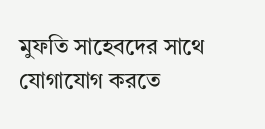মুফতি সাহেবদের সাথে যোগাযোগ করতে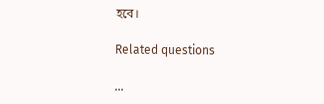হবে।

Related questions

...